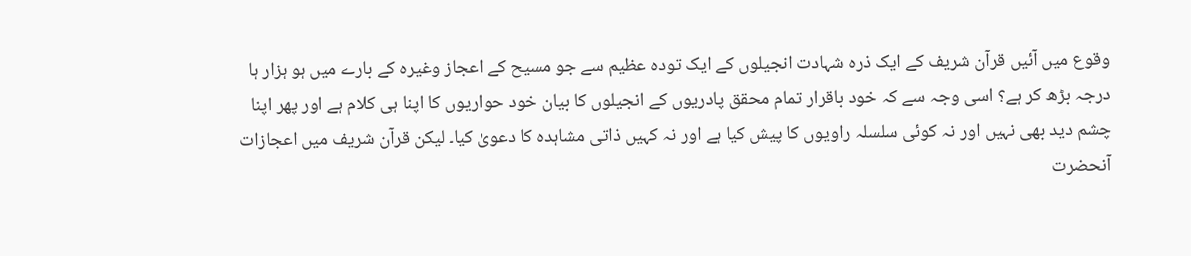وقوع میں آئیں قرآن شریف کے ایک ذرہ شہادت انجیلوں کے ایک تودہ عظیم سے جو مسیح کے اعجاز وغیرہ کے بارے میں ہو ہزار ہا درجہ بڑھ کر ہے؟ اسی وجہ سے کہ خود باقرار تمام محقق پادریوں کے انجیلوں کا بیان خود حواریوں کا اپنا ہی کلام ہے اور پھر اپنا چشم دید بھی نہیں اور نہ کوئی سلسلہ راویوں کا پیش کیا ہے اور نہ کہیں ذاتی مشاہدہ کا دعویٰ کیا۔ لیکن قرآن شریف میں اعجازات آنحضرت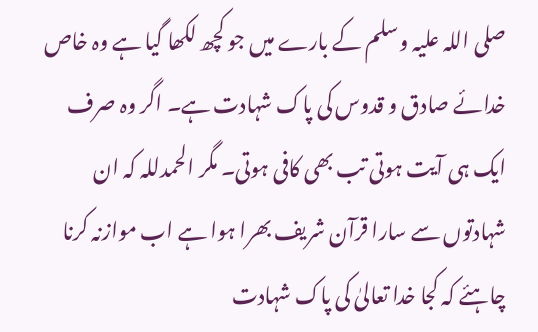صلی اللہ علیہ وسلم کے بارے میں جو کچھ لکھا گیا ہے وہ خاص خدائے صادق و قدوس کی پاک شہادت ہے۔ اگر وہ صرف ایک ہی آیت ہوتی تب بھی کافی ہوتی۔ مگر الحمدللہ کہ ان شہادتوں سے سارا قرآن شریف بھرا ہوا ہے اب موازنہ کرنا چاہئے کہ کجا خدا تعالیٰ کی پاک شہادت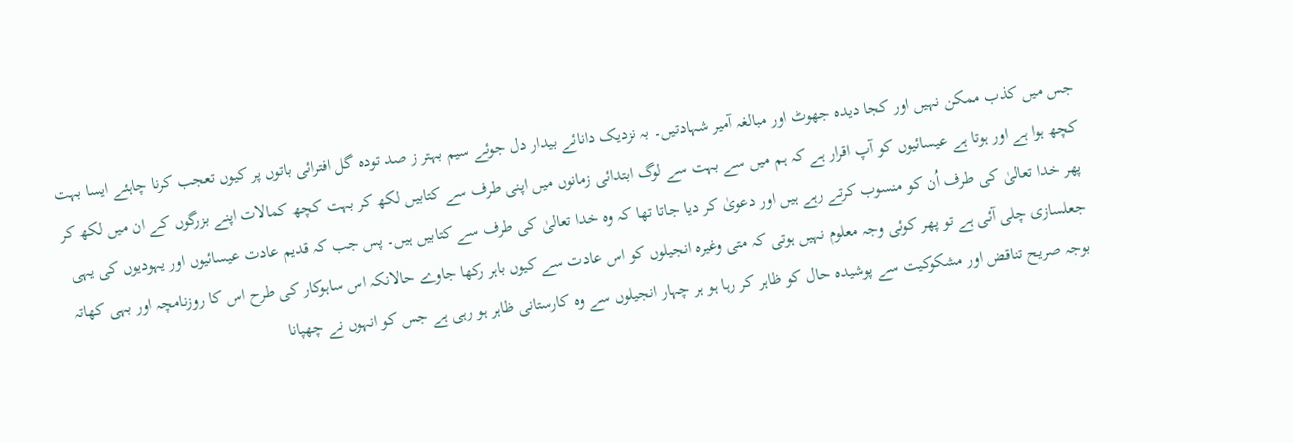جس میں کذب ممکن نہیں اور کجا دیدہ جھوٹ اور مبالغہ آمیر شہادتیں۔ بہ نزدیک دانائے بیدار دل جوئے سیم بہتر ز صد تودہ گل افترائی باتوں پر کیوں تعجب کرنا چاہئے ایسا بہت کچھ ہوا ہے اور ہوتا ہے عیسائیوں کو آپ اقرار ہے کہ ہم میں سے بہت سے لوگ ابتدائی زمانوں میں اپنی طرف سے کتابیں لکھ کر بہت کچھ کمالات اپنے بزرگوں کے ان میں لکھ کر پھر خدا تعالیٰ کی طرف اُن کو منسوب کرتے رہے ہیں اور دعویٰ کر دیا جاتا تھا کہ وہ خدا تعالیٰ کی طرف سے کتابیں ہیں۔ پس جب کہ قدیم عادت عیسائیوں اور یہودیوں کی یہی جعلسازی چلی آئی ہے تو پھر کوئی وجہ معلوم نہیں ہوتی کہ متی وغیرہ انجیلوں کو اس عادت سے کیوں باہر رکھا جاوے حالانکہ اس ساہوکار کی طرح اس کا روزنامچہ اور بہی کھاتہ بوجہ صریح تناقض اور مشکوکیت سے پوشیدہ حال کو ظاہر کر رہا ہو ہر چہار انجیلوں سے وہ کارستانی ظاہر ہو رہی ہے جس کو انہوں نے چھپانا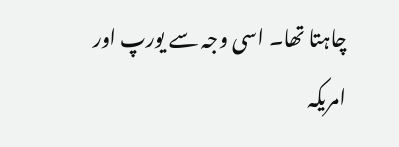چاہتا تھا۔ اسی وجہ سے یورپ اور امریکہ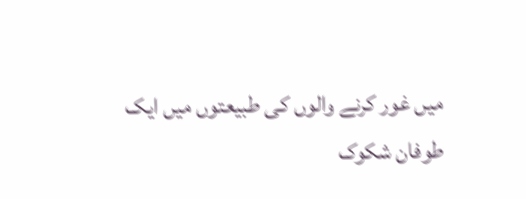میں غور کرنے والوں کی طبیعتوں میں ایک طوفان شکوک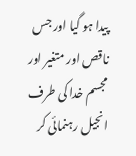پیدا ہو گیا اور جس ناقص اور متغیر اور مجسم خدا کی طرف انجیل رہنمائی کر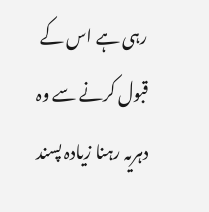رہی ہے اس کے قبول کرنے سے وہ دہریہ رہنا زیادہ پسند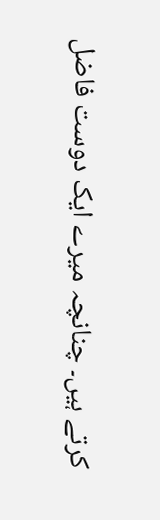کرتے ہیں۔ چنانچہ میرے ایک دوست فاضل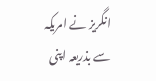انگریز نے امریکہ سے بذریعہ اپنی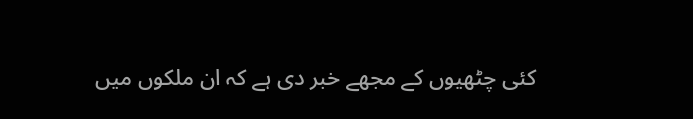کئی چٹھیوں کے مجھے خبر دی ہے کہ ان ملکوں میں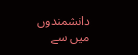دانشمندوں میں سے